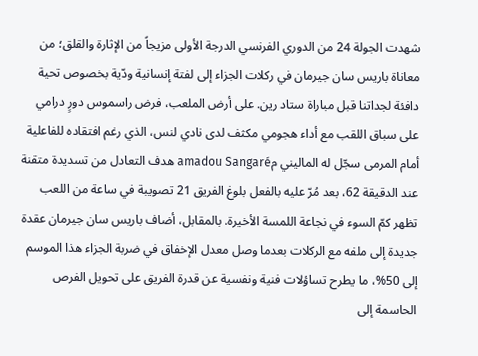شهدت الجولة 24 من الدوري الفرنسي الدرجة الأولى مزيجاً من الإثارة والقلق؛ من معاناة باريس سان جيرمان في ركلات الجزاء إلى لفتة إنسانية ودّية بخصوص تحية دافئة لجداتنا قبل مباراة ستاد رين. على أرض الملعب، فرض راسموس دورٍ درامي على سباق اللقب مع أداء هجومي مكثف لدى نادي لنس، الذي رغم افتقاده للفاعلية أمام المرمى سجّل له الماليني مamadou Sangaré هدف التعادل من تسديدة متقنة عند الدقيقة 62، بعد مُرّ عليه بالفعل بلوغ الفريق 21 تصويبة في ساعة من اللعب تظهر كمّ السوء في نجاعة اللمسة الأخيرة. بالمقابل، أضاف باريس سان جيرمان عقدة جديدة إلى ملفه مع الركلات بعدما وصل معدل الإخفاق في ضربة الجزاء هذا الموسم إلى 50%، ما يطرح تساؤلات فنية ونفسية عن قدرة الفريق على تحويل الفرص الحاسمة إلى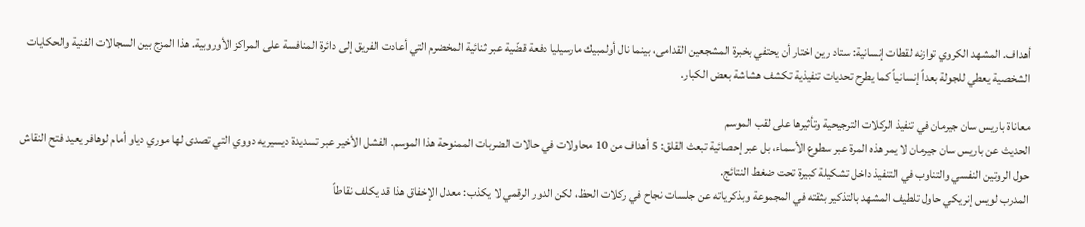أهداف. المشهد الكروي توازنه لقطات إنسانية: ستاد رين اختار أن يحتفي بخبرة المشجعين القدامى، بينما نال أولمبيك مارسيليا دفعة قضّية عبر ثنائية المخضرم التي أعادت الفريق إلى دائرة المنافسة على المراكز الأوروبية. هذا المزج بين السجالات الفنية والحكايات الشخصية يعطي للجولة بعداً إنسانياً كما يطرح تحديات تنفيذية تكشف هشاشة بعض الكبار.

معاناة باريس سان جيرمان في تنفيذ الركلات الترجيحية وتأثيرها على لقب الموسم
الحديث عن باريس سان جيرمان لا يمر هذه المرة عبر سطوع الأسماء، بل عبر إحصائية تبعث القلق: 5 أهداف من 10 محاولات في حالات الضربات الممنوحة هذا الموسم. الفشل الأخير عبر تسديدة ديسيريه دووي التي تصدى لها موري دياو أمام لوهافر يعيد فتح النقاش حول الروتين النفسي والتناوب في التنفيذ داخل تشكيلة كبيرة تحت ضغط النتائج.
المدرب لويس إنريكي حاول تلطيف المشهد بالتذكير بثقته في المجموعة وبذكرياته عن جلسات نجاح في ركلات الحظ، لكن الدور الرقمي لا يكذب: معدل الإخفاق هذا قد يكلف نقاطاً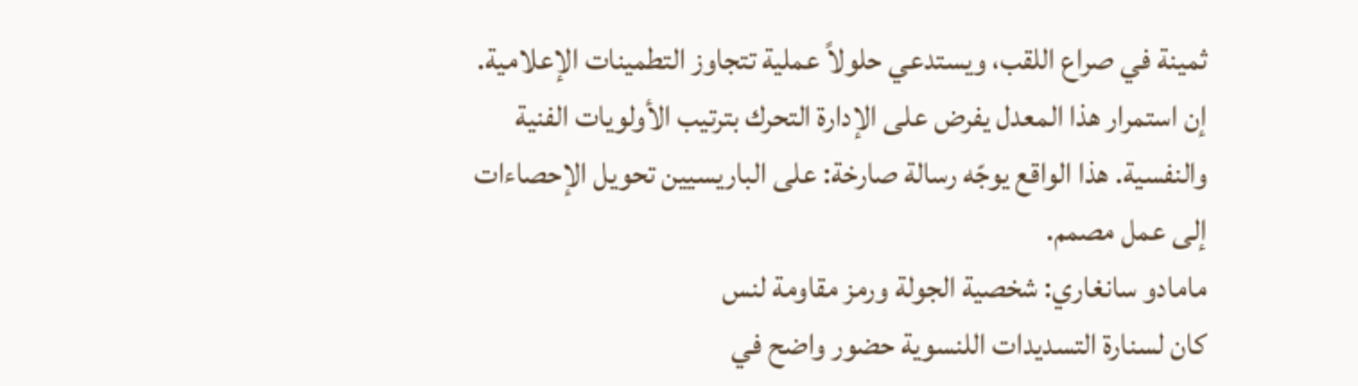ثمينة في صراع اللقب، ويستدعي حلولاً عملية تتجاوز التطمينات الإعلامية. إن استمرار هذا المعدل يفرض على الإدارة التحرك بترتيب الأولويات الفنية والنفسية. هذا الواقع يوجّه رسالة صارخة: على الباريسيين تحويل الإحصاءات إلى عمل مصمم.
مامادو سانغاري: شخصية الجولة ورمز مقاومة لنس
كان لسنارة التسديدات اللنسوية حضور واضح في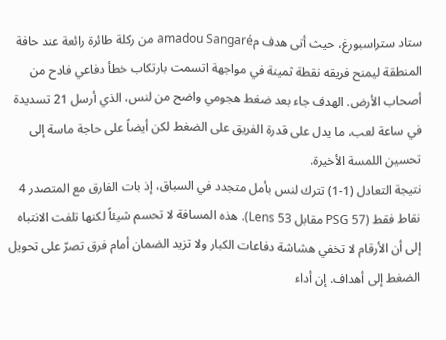ستاد ستراسبورغ، حيث أتى هدف مamadou Sangaré من ركلة طائرة رائعة عند حافة المنطقة ليمنح فريقه نقطة ثمينة في مواجهة اتسمت بارتكاب خطأ دفاعي فادح من أصحاب الأرض. الهدف جاء بعد ضغط هجومي واضح من لنس، الذي أرسل 21 تسديدة في ساعة لعب، ما يدل على قدرة الفريق على الضغط لكن أيضاً على حاجة ماسة إلى تحسين اللمسة الأخيرة.
نتيجة التعادل (1-1) تترك لنس بأمل متجدد في السباق، إذ بات الفارق مع المتصدر 4 نقاط فقط (PSG 57 مقابل Lens 53). هذه المسافة لا تحسم شيئاً لكنها تلفت الانتباه إلى أن الأرقام لا تخفي هشاشة دفاعات الكبار ولا تزيد الضمان أمام فرق تصرّ على تحويل الضغط إلى أهداف. إن أداء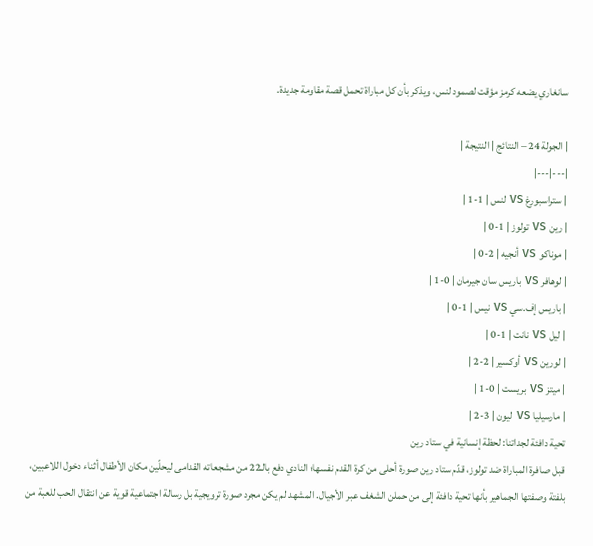سانغاري يضعه كرمز مؤقت لصمود لنس، ويذكر بأن كل مباراة تحمل قصة مقاومة جديدة.

| الجولة 24 – النتائج | النتيجة |
|---|---|
| ستراسبورغ vs لنس | 1-1 |
| رين vs تولوز | 1-0 |
| موناكو vs أنجيه | 2-0 |
| لوهافر vs باريس سان جيرمان | 0-1 |
| باريس إف.سي vs نيس | 1-0 |
| ليل vs نانت | 1-0 |
| لورين vs أوكسير | 2-2 |
| ميتز vs بريست | 0-1 |
| مارسيليا vs ليون | 3-2 |
تحية دافئة لجداتنا: لحظة إنسانية في ستاد رين
قبل صافرة المباراة ضد تولوز، قدّم ستاد رين صورة أحلى من كرة القدم نفسها؛ النادي دفع بالـ22 من مشجعاته القدامى ليحلّين مكان الأطفال أثناء دخول اللاعبين، بلفتة وصفتها الجماهير بأنها تحية دافئة إلى من حملن الشغف عبر الأجيال. المشهد لم يكن مجرد صورة ترويجية بل رسالة اجتماعية قوية عن انتقال الحب للعبة من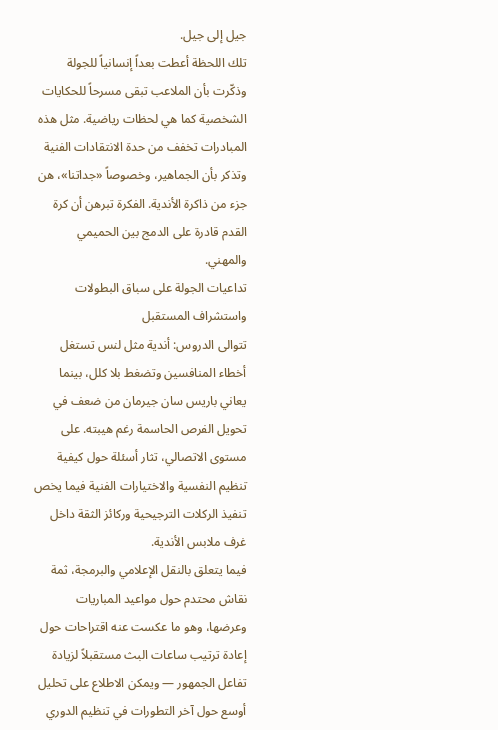جيل إلى جيل.
تلك اللحظة أعطت بعداً إنسانياً للجولة وذكّرت بأن الملاعب تبقى مسرحاً للحكايات الشخصية كما هي لحظات رياضية. مثل هذه المبادرات تخفف من حدة الانتقادات الفنية وتذكر بأن الجماهير، وخصوصاً «جداتنا»، هن جزء من ذاكرة الأندية. الفكرة تبرهن أن كرة القدم قادرة على الدمج بين الحميمي والمهني.
تداعيات الجولة على سباق البطولات واستشراف المستقبل
تتوالى الدروس: أندية مثل لنس تستغل أخطاء المنافسين وتضغط بلا كلل، بينما يعاني باريس سان جيرمان من ضعف في تحويل الفرص الحاسمة رغم هيبته. على مستوى الاتصالي، تثار أسئلة حول كيفية تنظيم النفسية والاختيارات الفنية فيما يخص تنفيذ الركلات الترجيحية وركائز الثقة داخل غرف ملابس الأندية.
فيما يتعلق بالنقل الإعلامي والبرمجة، ثمة نقاش محتدم حول مواعيد المباريات وعرضها، وهو ما عكست عنه اقتراحات حول إعادة ترتيب ساعات البث مستقبلاً لزيادة تفاعل الجمهور — ويمكن الاطلاع على تحليل أوسع حول آخر التطورات في تنظيم الدوري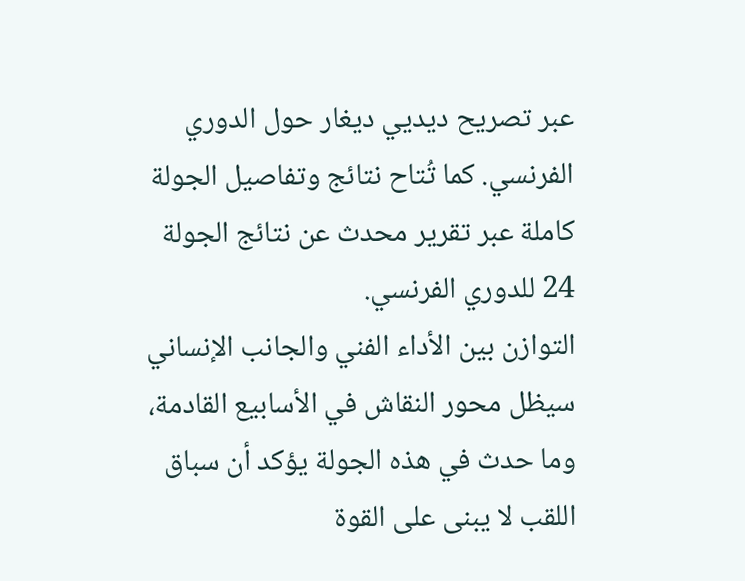عبر تصريح ديديي ديغار حول الدوري الفرنسي. كما تُتاح نتائج وتفاصيل الجولة كاملة عبر تقرير محدث عن نتائج الجولة 24 للدوري الفرنسي.
التوازن بين الأداء الفني والجانب الإنساني سيظل محور النقاش في الأسابيع القادمة، وما حدث في هذه الجولة يؤكد أن سباق اللقب لا يبنى على القوة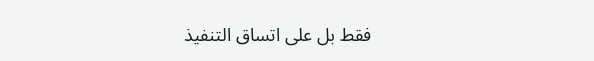فقط بل على اتساق التنفيذ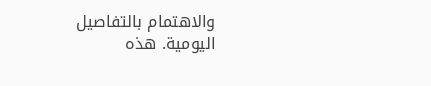والاهتمام بالتفاصيل اليومية. هذه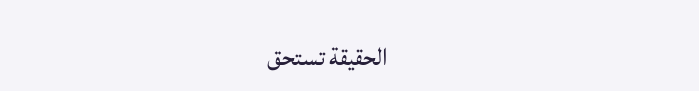الحقيقة تستحق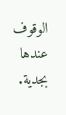الوقوف عندها بجدية.